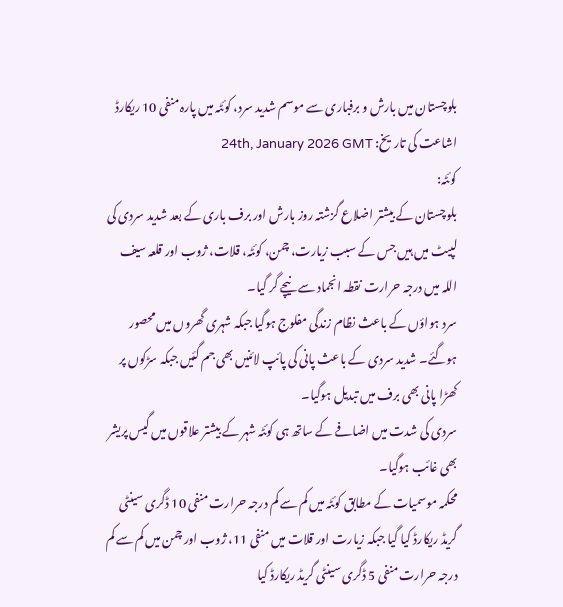بلوچستان میں بارش و برفباری سے موسم شدید سرد، کوئٹہ میں پارہ منفی 10 ریکارڈ
اشاعت کی تاریخ: 24th, January 2026 GMT
کوئٹہ:
بلوچستان کے بیشتر اضلاع گزشتہ روز بارش اور برف باری کے بعد شدید سردی کی لپیٹ میں ہیں جس کے سبب زیارت، چمن، کوئٹہ، قلات، ژوب اور قلعہ سیف اللہ میں درجہ حرارت نقطہ انجماد سے نیچے گر گیا۔
سرد ہواؤں کے باعث نظام زندگی مفلوج ہوگیا جبکہ شہری گھروں میں محصور ہوگئے۔ شدید سردی کے باعث پانی کی پائپ لائنیں بھی جم گئیں جبکہ سڑکوں پر کھڑا پانی بھی برف میں تبدیل ہوگیا۔
سردی کی شدت میں اضافے کے ساتھ ہی کوئٹہ شہر کے بیشتر علاقوں میں گیس پریشر بھی غائب ہوگیا۔
محکمہ موسمیات کے مطابق کوئٹہ میں کم سے کم درجہ حرارت منفی 10 ڈگری سینٹی گریڈ ریکارڈ کیا گیا جبکہ زیارت اور قلات میں منفی 11، ژوب اور چمن میں کم سے کم درجہ حرارت منفی 5 ڈگری سینٹی گریڈ ریکارڈ کیا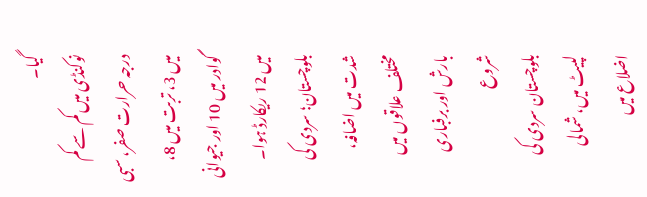گیا۔
نوکنڈی میں کم سے کم درجہ حرارت صفر، سبی میں 3، تربت میں 8، گوادر میں 10 اور جیوانی میں 12 ریکارڈ ہوا۔
بلوچستان؛ سردی کی شدت میں اضافہ، مختلف علاقوں میں بارش اور برفباری شروع
بلوچستان سردی کی لپیٹ میں، شمالی اضلاع میں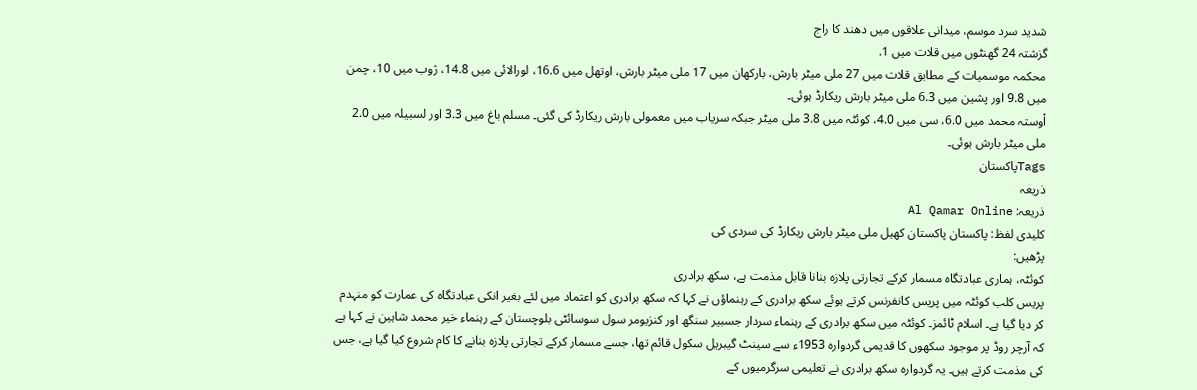شدید سرد موسم، میدانی علاقوں میں دھند کا راج
گزشتہ 24 گھنٹوں میں قلات میں 1.
محکمہ موسمیات کے مطابق قلات میں 27 ملی میٹر بارش، بارکھان میں 17 ملی میٹر بارش، اوتھل میں 16.6، لورالائی میں 14.8، ژوب میں 10، چمن میں 9.8 اور پشین میں 6.3 ملی میٹر بارش ریکارڈ ہوئی۔
اْوستہ محمد میں 6.0، سی میں 4.0، کوئٹہ میں 3.8 ملی میٹر جبکہ سریاب میں معمولی بارش ریکارڈ کی گئی۔ مسلم باغ میں 3.3 اور لسبیلہ میں 2.0 ملی میٹر بارش ہوئی۔
Tagsپاکستان
ذریعہ
ذریعہ: Al Qamar Online
کلیدی لفظ: پاکستان پاکستان کھیل ملی میٹر بارش ریکارڈ کی سردی کی
پڑھیں:
کوئٹہ، ہماری عبادتگاہ مسمار کرکے تجارتی پلازہ بنانا قابل مذمت ہے، سکھ برادری
پریس کلب کوئٹہ میں پریس کانفرنس کرتے ہوئے سکھ برادری کے رہنماؤں نے کہا کہ سکھ برادری کو اعتماد میں لئے بغیر انکی عبادتگاہ کی عمارت کو منہدم کر دیا گیا ہے۔ اسلام ٹائمز۔ کوئٹہ میں سکھ برادری کے رہنماء سردار جسبیر سنگھ اور کنزیومر سول سوسائٹی بلوچستان کے رہنماء خیر محمد شاہین نے کہا ہے کہ آرچر روڈ پر موجود سکھوں کا قدیمی گردوارہ 1953ء سے سینٹ گیبریل سکول قائم تھا، جسے مسمار کرکے تجارتی پلازہ بنانے کا کام شروع کیا گیا ہے، جس کی مذمت کرتے ہیں۔ یہ گردوارہ سکھ برادری نے تعلیمی سرگرمیوں کے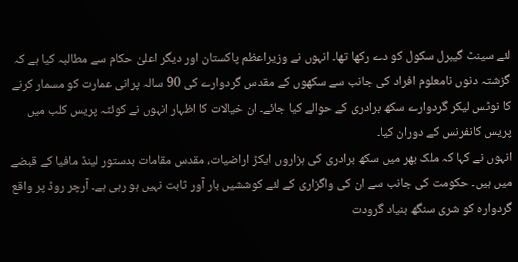لئے سینٹ گیبرل سکول کو دے رکھا تھا۔ انہوں نے وزیراعظم پاکستان اور دیگر اعلیٰ حکام سے مطالبہ کیا ہے کہ گزشتہ دنوں نامعلوم افراد کی جانب سے سکھوں کے مقدس گردوارے کی 90 سالہ پرانی عمارت کو مسمار کرنے کا نوٹس لیکر گردوارے سکھ برادری کے حوالے کیا جائے۔ ان خیالات کا اظہار انہوں نے کوئٹہ پریس کلب میں پریس کانفرنس کے دوران کیا۔
انہوں نے کہا کہ ملک بھر میں سکھ برادری کی ہزاروں ایکڑ اراضیات، مقدس مقامات بدستور لینڈ مافیا کے قبضے میں ہیں۔ حکومت کی جانب سے ان کی واگزاری کے لئے کوششیں بار آور ثابت نہیں ہو رہی ہے۔ آرچر روڈ پر واقع گردوارہ کو شری سنگھ بنیاد گرودت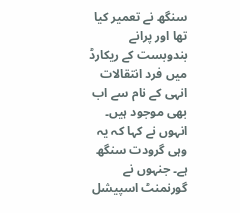سنگھ نے تعمیر کیا تھا اور پرانے بندوبست کے ریکارڈ میں فرد انتقالات انہی کے نام سے اب بھی موجود ہیں۔ انہوں نے کہا کہ یہ وہی گرودت سنگھ ہے۔ جنہوں نے گورنمنٹ اسپیشل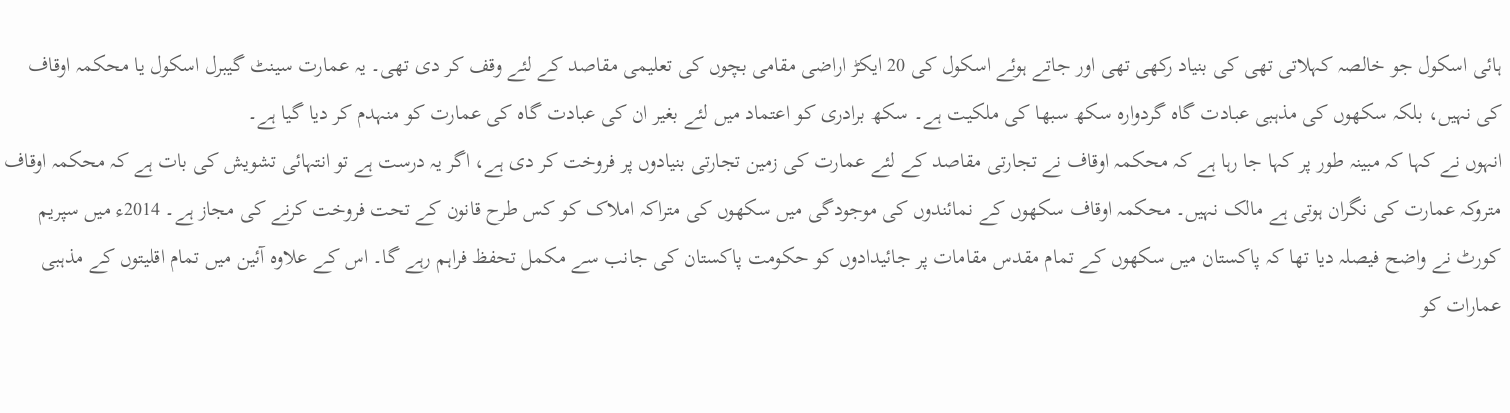ہائی اسکول جو خالصہ کہلاتی تھی کی بنیاد رکھی تھی اور جاتے ہوئے اسکول کی 20 ایکڑ اراضی مقامی بچوں کی تعلیمی مقاصد کے لئے وقف کر دی تھی۔ یہ عمارت سینٹ گیبرل اسکول یا محکمہ اوقاف کی نہیں، بلکہ سکھوں کی مذہبی عبادت گاہ گردوارہ سکھ سبھا کی ملکیت ہے۔ سکھ برادری کو اعتماد میں لئے بغیر ان کی عبادت گاہ کی عمارت کو منہدم کر دیا گیا ہے۔
انہوں نے کہا کہ مبینہ طور پر کہا جا رہا ہے کہ محکمہ اوقاف نے تجارتی مقاصد کے لئے عمارت کی زمین تجارتی بنیادوں پر فروخت کر دی ہے، اگر یہ درست ہے تو انتہائی تشویش کی بات ہے کہ محکمہ اوقاف متروکہ عمارت کی نگران ہوتی ہے مالک نہیں۔ محکمہ اوقاف سکھوں کے نمائندوں کی موجودگی میں سکھوں کی متراکہ املاک کو کس طرح قانون کے تحت فروخت کرنے کی مجاز ہے۔ 2014ء میں سپریم کورٹ نے واضح فیصلہ دیا تھا کہ پاکستان میں سکھوں کے تمام مقدس مقامات پر جائیدادوں کو حکومت پاکستان کی جانب سے مکمل تحفظ فراہم رہے گا۔ اس کے علاوہ آئین میں تمام اقلیتوں کے مذہبی عمارات کو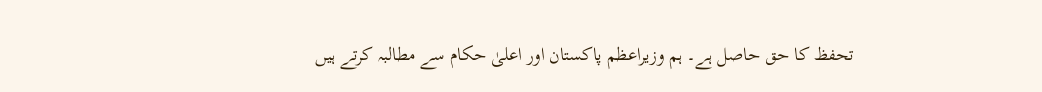تحفظ کا حق حاصل ہے۔ ہم وزیراعظم پاکستان اور اعلیٰ حکام سے مطالبہ کرتے ہیں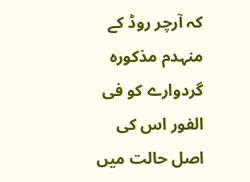کہ آرچر روڈ کے منہدم مذکورہ گردوارے کو فی الفور اس کی اصل حالت میں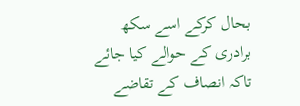بحال کرکے اسے سکھ برادری کے حوالے کیا جائے تاکہ انصاف کے تقاضے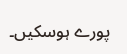پورے ہوسکیں۔